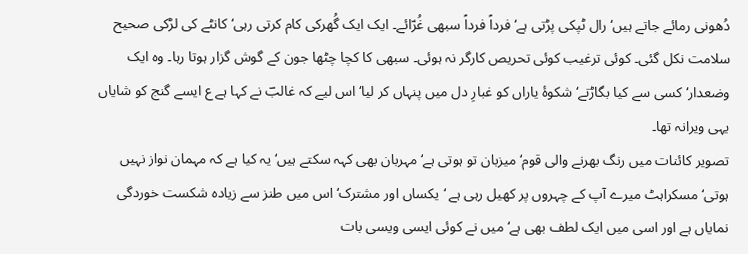دُھونی رمائے جاتے ہیں‘ رال ٹپکی پڑتی ہے‘ فرداً فرداً سبھی غُرّائے۔ ایک ایک گُھرکی کام کرتی رہی‘ کانٹے کی لڑکی صحیح سلامت نکل گئی۔ کوئی ترغیب کوئی تحریص کارگر نہ ہوئی۔ سبھی کا کچا چٹھا جون کے گوش گزار ہوتا رہا۔ وہ ایک وضعدار‘ کسی سے کیا بگاڑتے‘ شکوۂ یاراں کو غبارِ دل میں پنہاں کر لیا‘ اس لیے کہ غالبؔ نے کہا ہے ع ایسے گنج کو شایاں یہی ویرانہ تھا۔
تصویر کائنات میں رنگ بھرنے والی قوم‘ میزبان تو ہوتی ہے‘ مہربان بھی کہہ سکتے ہیں‘ یہ کیا ہے کہ مہمان نواز نہیں ہوتی‘ مسکراہٹ میرے آپ کے چہروں پر کھیل رہی ہے ‘یکساں اور مشترک‘ اس میں طنز سے زیادہ شکست خوردگی نمایاں ہے اور اسی میں ایک لطف بھی ہے‘ میں نے کوئی ایسی ویسی بات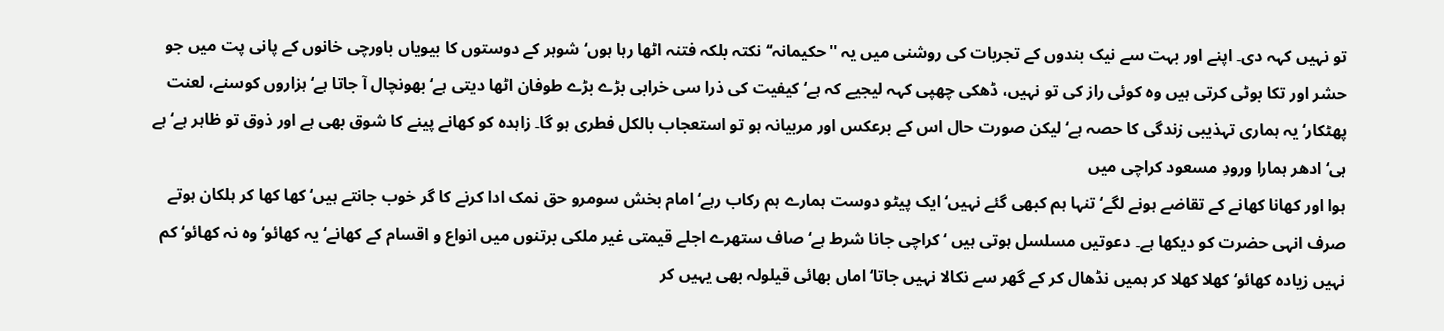تو نہیں کہہ دی۔ اپنے اور بہت سے نیک بندوں کے تجربات کی روشنی میں یہ ''حکیمانہ‘‘ نکتہ بلکہ فتنہ اٹھا رہا ہوں‘ شوہر کے دوستوں کا بیویاں باورچی خانوں کے پانی پت میں جو حشر اور تکا بوٹی کرتی ہیں وہ کوئی راز کی تو نہیں، ڈھکی چھپی کہہ لیجیے کہ ہے‘ کیفیت کی ذرا سی خرابی بڑے بڑے طوفان اٹھا دیتی ہے‘ بھونچال آ جاتا ہے‘ ہزاروں کوسنے، لعنت پھٹکار‘ یہ ہماری تہذیبی زندگی کا حصہ ہے‘ لیکن صورت حال اس کے برعکس اور مربیانہ ہو تو استعجاب بالکل فطری ہو گا۔ زاہدہ کو کھانے پینے کا شوق بھی ہے اور ذوق تو ظاہر ہے‘ ہے ہی‘ ادھر ہمارا ورودِ مسعود کراچی میں
ہوا اور کھانا کھانے کے تقاضے ہونے لگے‘ تنہا ہم کبھی گئے نہیں‘ ایک پیٹو دوست ہمارے ہم رکاب رہے‘ امام بخش سومرو حق نمک ادا کرنے کا گر خوب جانتے ہیں‘ کھا کھا کر ہلکان ہوتے صرف انہی حضرت کو دیکھا ہے۔ دعوتیں مسلسل ہوتی ہیں ‘ کراچی جانا شرط ہے‘ صاف ستھرے اجلے قیمتی غیر ملکی برتنوں میں انواع و اقسام کے کھانے‘ یہ کھائو‘ وہ نہ کھائو‘ کم نہیں زیادہ کھائو‘ کھلا کھلا کر ہمیں نڈھال کر کے گھر سے نکالا نہیں جاتا‘ اماں بھائی قیلولہ بھی یہیں کر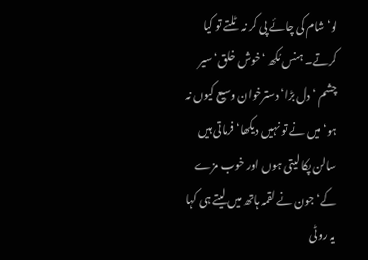لو‘ شام کی چائے پی کر نہ ٹلتے تو کیا کرتے۔ ہنس مُکھ ‘خوش خلق‘ سیر چشم ‘ دل بڑا‘ دسترخوان وسیع کیوں نہ ہو‘ میں نے تو نہیں دیکھا‘ فرماتی ہیں سالن پکا لیتی ہوں اور خوب مزے کے‘ جون نے لقمہ ہاتھ میں لیتے ہی کہا یہ روٹی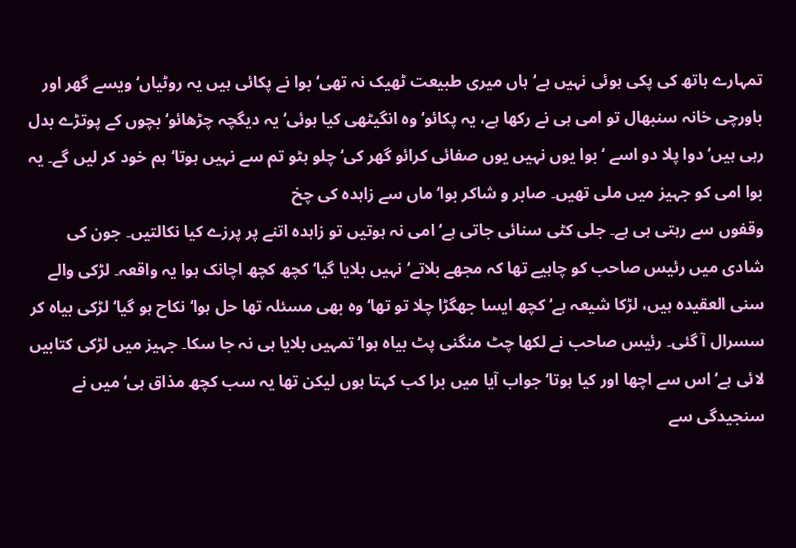تمہارے ہاتھ کی پکی ہوئی نہیں ہے‘ ہاں میری طبیعت ٹھیک نہ تھی‘ بوا نے پکائی ہیں یہ روٹیاں‘ ویسے گھر اور باورچی خانہ سنبھال تو امی ہی نے رکھا ہے، یہ پکائو‘ وہ انگیٹھی کیا ہوئی‘ یہ دیگچہ چڑھائو‘ بچوں کے پوتڑے بدل رہی ہیں‘ دوا پلا دو اسے ‘ بوا یوں نہیں یوں صفائی کرائو گھر کی‘ چلو ہٹو تم سے نہیں ہوتا‘ ہم خود کر لیں گے۔ یہ بوا امی کو جہیز میں ملی تھیں۔ صابر و شاکر بوا‘ ماں سے زاہدہ کی چخ
وقفوں سے رہتی ہی ہے۔ جلی کٹی سنائی جاتی ہے‘ امی نہ ہوتیں تو زاہدہ اتنے پر پرزے کیا نکالتیں۔ جون کی شادی میں رئیس صاحب کو چاہیے تھا کہ مجھے بلاتے‘ نہیں بلایا گیا‘ کچھ کچھ اچانک ہوا یہ واقعہ۔ لڑکی والے سنی العقیدہ ہیں، لڑکا شیعہ ہے‘ کچھ ایسا جھگڑا چلا تو تھا‘ وہ بھی مسئلہ تھا حل ہوا‘ نکاح ہو گیا‘ لڑکی بیاہ کر سسرال آ گئی۔ رئیس صاحب نے لکھا چٹ منگنی پٹ بیاہ ہوا‘ تمہیں بلایا ہی نہ جا سکا۔ جہیز میں لڑکی کتابیں لائی ہے‘ اس سے اچھا اور کیا ہوتا‘ جواب آیا میں برا کب کہتا ہوں لیکن تھا یہ سب کچھ مذاق ہی‘ میں نے سنجیدگی سے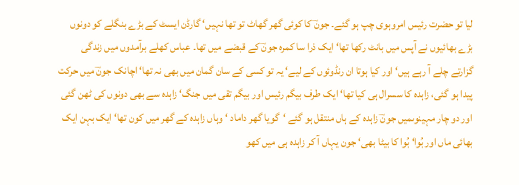لیا تو حضرت رئیس امروہوی چپ ہو گئے۔ جونؔ کا کوئی گھر گھاٹ تو تھا نہیں‘ گارڈن ایسٹ کے بڑے بنگلے کو دونوں بڑے بھائیوں نے آپس میں بانٹ رکھا تھا‘ ایک ذرا سا کمرہ جونؔ کے قبضے میں تھا۔ عباس کھلے برآمدوں میں زندگی گزارتے چلے آ رہے ہیں‘ اور کیا ہوتا ان رنڈوئوں کے لیے‘ یہ تو کسی کے سان گمان میں بھی نہ تھا‘ اچانک جونؔ میں حرکت پیدا ہو گئی، زاہدہ کا سسرال ہی کیا تھا‘ ایک طرف بیگم رئیس اور بیگم تقی میں جنگ‘ زاہدہ سے بھی دونوں کی ٹھن گئی اور دو چار مہینوںمیں جونؔ زاہدہ کے ہاں منتقل ہو گئے ‘گویا گھر داماد ‘ وہاں زاہدہ کے گھر میں کون تھا‘ ایک بہن ایک بھائی ماں اور بُوا‘ بُوا کا بیٹا بھی‘ جون یہاں آ کر زاہدہ ہی میں کھو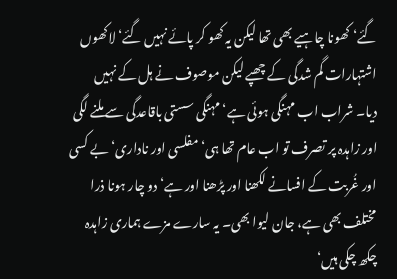گئے‘ کھونا چاہیے بھی تھا لیکن یہ کھو کر پائے نہیں گئے‘ لاکھوں اشتہارات گم شدگی کے چھپے لیکن موصوف نے ہل کے نہیں دیا۔ شراب اب مہنگی ہوئی ہے‘ مہنگی سستی باقاعدگی سے ملنے لگی اور زاہدہ پر تصرف تو اب عام تھا ہی‘ مفلسی اور ناداری‘ بے کسی اور غُربت کے افسانے لکھنا اور پڑھنا اور ہے‘ دو چار ہونا ذرا مختلف بھی ہے، جان لیوا بھی۔ یہ سارے مزے ہماری زاہدہ چکھ چکی ہیں‘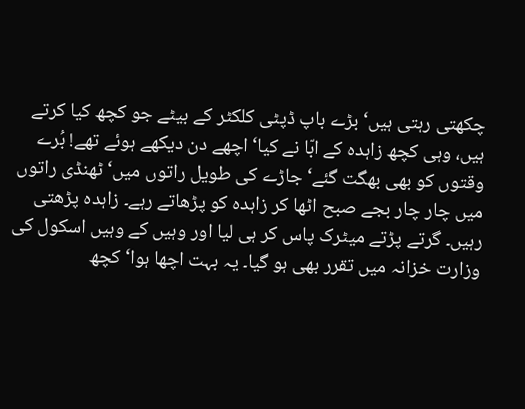چکھتی رہتی ہیں‘ بڑے باپ ڈپٹی کلکٹر کے بیٹے جو کچھ کیا کرتے ہیں، وہی کچھ زاہدہ کے ابّا نے کیا‘ اچھے دن دیکھے ہوئے تھے! بُرے وقتوں کو بھی بھگت گئے‘ جاڑے کی طویل راتوں میں‘ ٹھنڈی راتوں میں چار چار بجے صبح اٹھا کر زاہدہ کو پڑھاتے رہے۔ زاہدہ پڑھتی رہیں۔ گرتے پڑتے میٹرک پاس کر ہی لیا اور وہیں کے وہیں اسکول کی
وزارت خزانہ میں تقرر بھی ہو گیا۔ یہ بہت اچھا ہوا‘ کچھ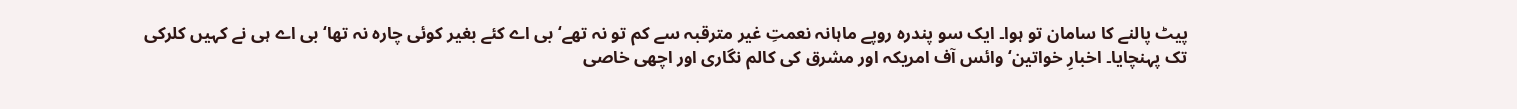پیٹ پالنے کا سامان تو ہوا۔ ایک سو پندرہ روپے ماہانہ نعمتِ غیر مترقبہ سے کم تو نہ تھے‘ بی اے کئے بغیر کوئی چارہ نہ تھا‘ بی اے ہی نے کہیں کلرکی تک پہنچایا۔ اخبارِ خواتین‘ وائس آف امریکہ اور مشرق کی کالم نگاری اور اچھی خاصی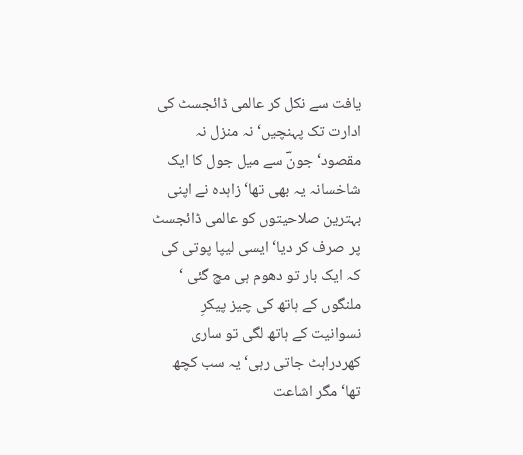یافت سے نکل کر عالمی ڈائجسٹ کی ادارت تک پہنچیں‘ نہ منزل نہ مقصود‘ جونؔ سے میل جول کا ایک شاخسانہ یہ بھی تھا‘ زاہدہ نے اپنی بہترین صلاحیتوں کو عالمی ڈائجسٹ پر صرف کر دیا‘ ایسی لیپا پوتی کی کہ ایک بار تو دھوم ہی مچ گئی ‘ ملنگوں کے ہاتھ کی چیز پیکرِ نسوانیت کے ہاتھ لگی تو ساری کھردراہٹ جاتی رہی‘ یہ سب کچھ تھا‘ مگر اشاعت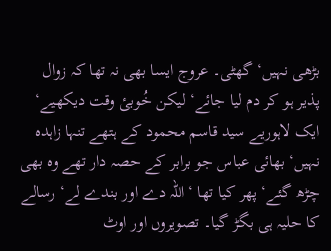بڑھی نہیں‘ گھٹی۔ عروج ایسا بھی نہ تھا کہ زوال پذیر ہو کر دم لیا جائے‘ لیکن خُوبیٔ وقت دیکھیے‘ ایک لاہوریے سید قاسم محمود کے ہتھے تنہا زاہدہ نہیں‘ بھائی عباس جو برابر کے حصہ دار تھے وہ بھی چڑھ گئے‘ پھر کیا تھا ‘اللہ دے اور بندے لے‘ رسالے کا حلیہ ہی بگڑ گیا۔ تصویروں اور اوٹ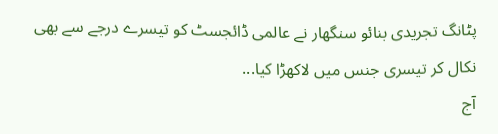پٹانگ تجریدی بنائو سنگھار نے عالمی ڈائجسٹ کو تیسرے درجے سے بھی نکال کر تیسری جنس میں لاکھڑا کیا...
آج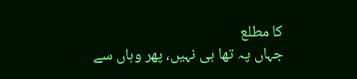کا مطلع
جہاں پہ تھا ہی نہیں، پھر وہاں سے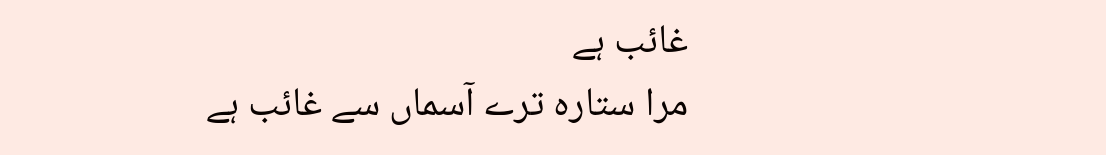غائب ہے
مرا ستارہ ترے آسماں سے غائب ہے